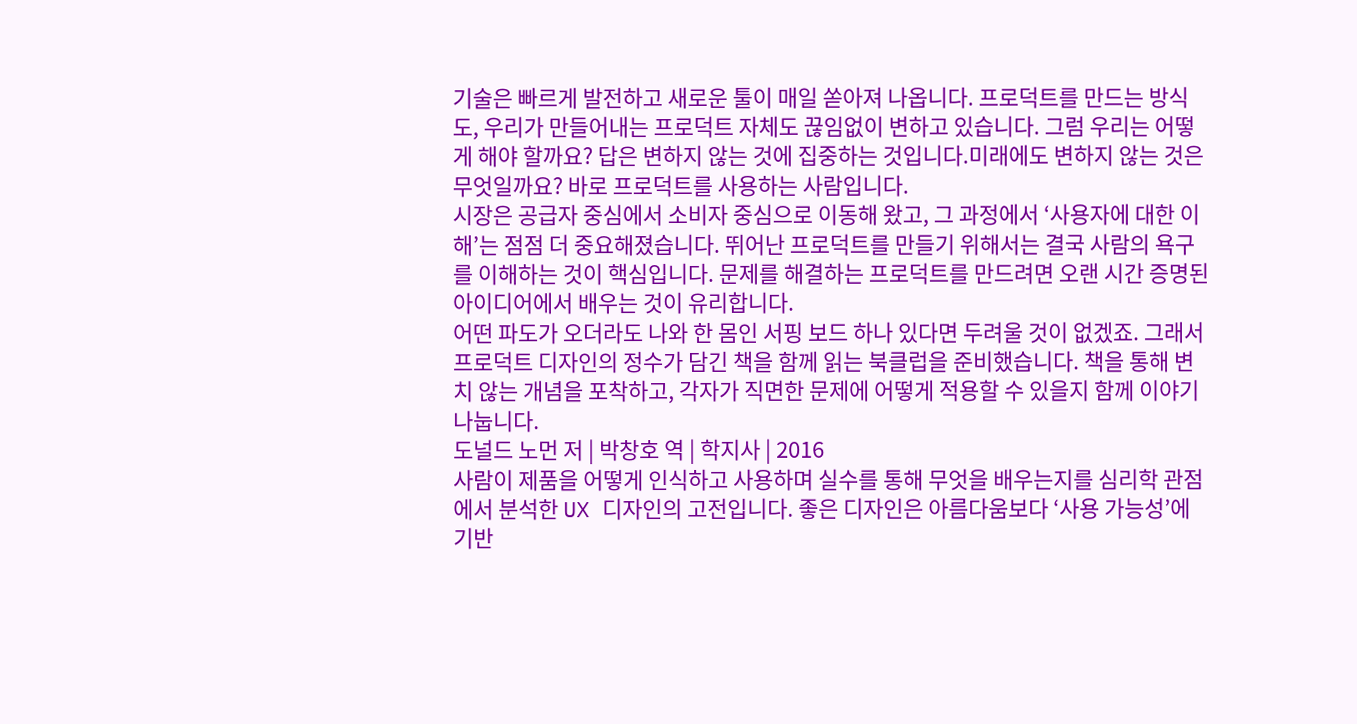기술은 빠르게 발전하고 새로운 툴이 매일 쏟아져 나옵니다. 프로덕트를 만드는 방식도, 우리가 만들어내는 프로덕트 자체도 끊임없이 변하고 있습니다. 그럼 우리는 어떻게 해야 할까요? 답은 변하지 않는 것에 집중하는 것입니다.미래에도 변하지 않는 것은 무엇일까요? 바로 프로덕트를 사용하는 사람입니다.
시장은 공급자 중심에서 소비자 중심으로 이동해 왔고, 그 과정에서 ‘사용자에 대한 이해’는 점점 더 중요해졌습니다. 뛰어난 프로덕트를 만들기 위해서는 결국 사람의 욕구를 이해하는 것이 핵심입니다. 문제를 해결하는 프로덕트를 만드려면 오랜 시간 증명된 아이디어에서 배우는 것이 유리합니다.
어떤 파도가 오더라도 나와 한 몸인 서핑 보드 하나 있다면 두려울 것이 없겠죠. 그래서 프로덕트 디자인의 정수가 담긴 책을 함께 읽는 북클럽을 준비했습니다. 책을 통해 변치 않는 개념을 포착하고, 각자가 직면한 문제에 어떻게 적용할 수 있을지 함께 이야기 나눕니다.
도널드 노먼 저 | 박창호 역 | 학지사 | 2016
사람이 제품을 어떻게 인식하고 사용하며 실수를 통해 무엇을 배우는지를 심리학 관점에서 분석한 UX 디자인의 고전입니다. 좋은 디자인은 아름다움보다 ‘사용 가능성’에 기반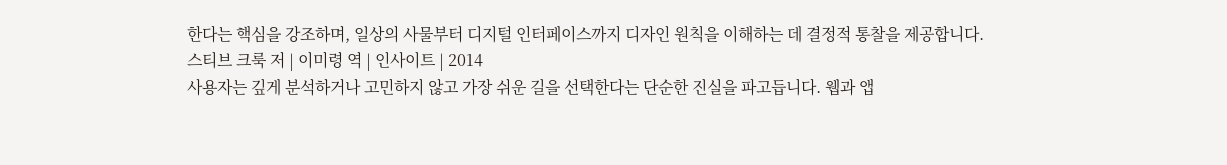한다는 핵심을 강조하며, 일상의 사물부터 디지털 인터페이스까지 디자인 원칙을 이해하는 데 결정적 통찰을 제공합니다.
스티브 크룩 저 | 이미령 역 | 인사이트 | 2014
사용자는 깊게 분석하거나 고민하지 않고 가장 쉬운 길을 선택한다는 단순한 진실을 파고듭니다. 웹과 앱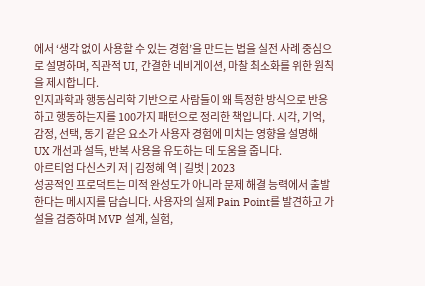에서 ‘생각 없이 사용할 수 있는 경험’을 만드는 법을 실전 사례 중심으로 설명하며, 직관적 UI, 간결한 네비게이션, 마찰 최소화를 위한 원칙을 제시합니다.
인지과학과 행동심리학 기반으로 사람들이 왜 특정한 방식으로 반응하고 행동하는지를 100가지 패턴으로 정리한 책입니다. 시각, 기억, 감정, 선택, 동기 같은 요소가 사용자 경험에 미치는 영향을 설명해 UX 개선과 설득, 반복 사용을 유도하는 데 도움을 줍니다.
아르티엄 다신스키 저 | 김정혜 역 | 길벗 | 2023
성공적인 프로덕트는 미적 완성도가 아니라 문제 해결 능력에서 출발한다는 메시지를 담습니다. 사용자의 실제 Pain Point를 발견하고 가설을 검증하며 MVP 설계, 실험,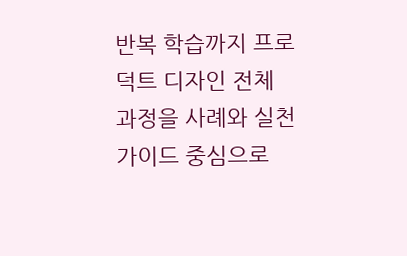반복 학습까지 프로덕트 디자인 전체 과정을 사례와 실천 가이드 중심으로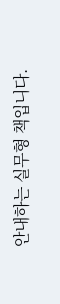안내하는 실무형 책입니다.